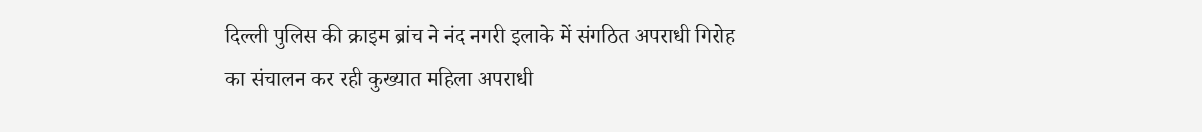दिल्ली पुलिस की क्राइम ब्रांच ने नंद नगरी इलाके में संगठित अपराधी गिरोह का संचालन कर रही कुख्यात महिला अपराधी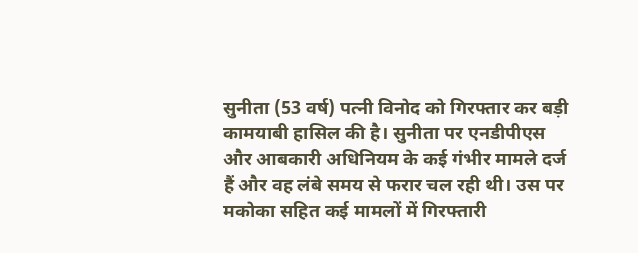सुनीता (53 वर्ष) पत्नी विनोद को गिरफ्तार कर बड़ी कामयाबी हासिल की है। सुनीता पर एनडीपीएस और आबकारी अधिनियम के कई गंभीर मामले दर्ज हैं और वह लंबे समय से फरार चल रही थी। उस पर मकोका सहित कई मामलों में गिरफ्तारी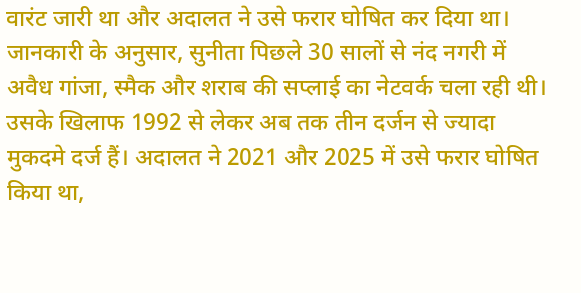वारंट जारी था और अदालत ने उसे फरार घोषित कर दिया था।
जानकारी के अनुसार, सुनीता पिछले 30 सालों से नंद नगरी में अवैध गांजा, स्मैक और शराब की सप्लाई का नेटवर्क चला रही थी। उसके खिलाफ 1992 से लेकर अब तक तीन दर्जन से ज्यादा मुकदमे दर्ज हैं। अदालत ने 2021 और 2025 में उसे फरार घोषित किया था,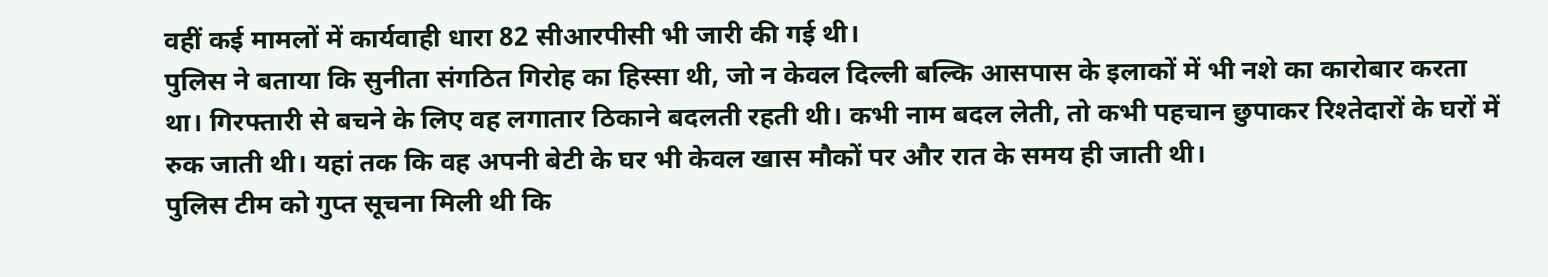वहीं कई मामलों में कार्यवाही धारा 82 सीआरपीसी भी जारी की गई थी।
पुलिस ने बताया कि सुनीता संगठित गिरोह का हिस्सा थी, जो न केवल दिल्ली बल्कि आसपास के इलाकों में भी नशे का कारोबार करता था। गिरफ्तारी से बचने के लिए वह लगातार ठिकाने बदलती रहती थी। कभी नाम बदल लेती, तो कभी पहचान छुपाकर रिश्तेदारों के घरों में रुक जाती थी। यहां तक कि वह अपनी बेटी के घर भी केवल खास मौकों पर और रात के समय ही जाती थी।
पुलिस टीम को गुप्त सूचना मिली थी कि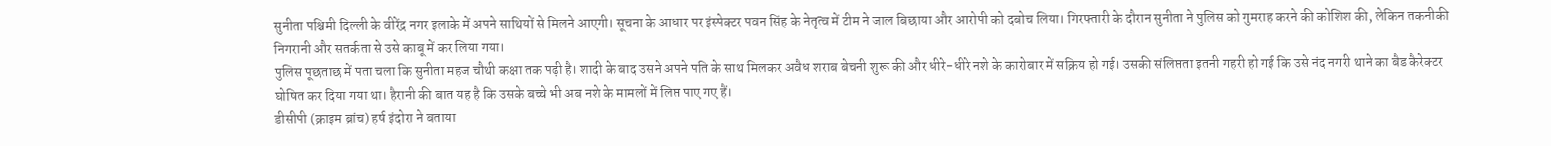सुनीता पश्चिमी दिल्ली के वीरेंद्र नगर इलाके में अपने साथियों से मिलने आएगी। सूचना के आधार पर इंस्पेक्टर पवन सिंह के नेतृत्व में टीम ने जाल बिछाया और आरोपी को दबोच लिया। गिरफ्तारी के दौरान सुनीता ने पुलिस को गुमराह करने की कोशिश की, लेकिन तकनीकी निगरानी और सतर्कता से उसे काबू में कर लिया गया।
पुलिस पूछताछ में पता चला कि सुनीता महज चौथी कक्षा तक पढ़ी है। शादी के बाद उसने अपने पति के साथ मिलकर अवैध शराब बेचनी शुरू की और धीरे-धीरे नशे के कारोबार में सक्रिय हो गई। उसकी संलिप्तता इतनी गहरी हो गई कि उसे नंद नगरी थाने का बैड कैरेक्टर घोषित कर दिया गया था। हैरानी की बात यह है कि उसके बच्चे भी अब नशे के मामलों में लिप्त पाए गए हैं।
डीसीपी (क्राइम ब्रांच) हर्ष इंदोरा ने बताया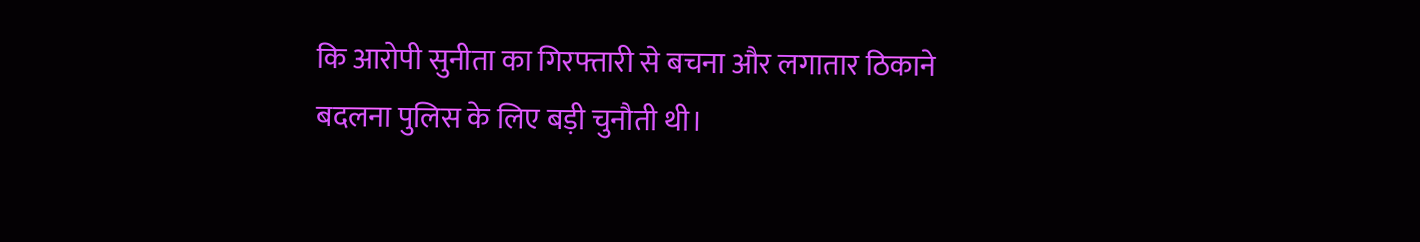कि आरोपी सुनीता का गिरफ्तारी से बचना और लगातार ठिकाने बदलना पुलिस के लिए बड़ी चुनौती थी।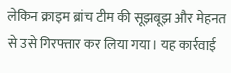लेकिन क्राइम ब्रांच टीम की सूझबूझ और मेहनत से उसे गिरफ्तार कर लिया गया। यह कार्रवाई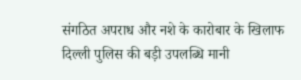संगठित अपराध और नशे के कारोबार के खिलाफ दिल्ली पुलिस की बड़ी उपलब्धि मानी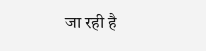जा रही है